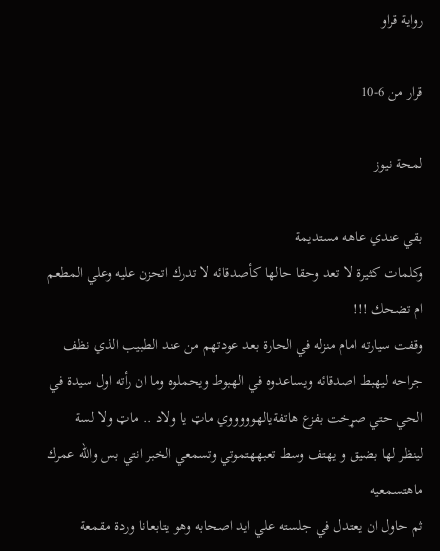رواية قراو

قرار من 6-10

لمحة نيوز

بقي عندي عاهه مستديمة
وكلمات كثيرة لا تعد وحقا حالها كأصدقائه لا تدرك اتحزن عليه وعلي المطعم ام تضحك !!!
وقفت سيارته امام منزله في الحارة بعد عودتهم من عند الطبيب الذي نظف جراحه ليهبط اصدقائه ويساعدوه في الهبوط ويحملوه وما ان رأته اول سيدة في الحي حتي صړخت بفزع هاتفةيالهوووووي ماټ يا ولاد .. ماټ ولا لسة
لينظر لها بضيق و يهتف وسط تعبهھتموتي وتسمعي الخبر انتي بس والله عمرك ماهتسمعيه
ثم حاول ان يعتدل في جلسته علي ايد اصحابه وهو يتابعانا وردة مقمعة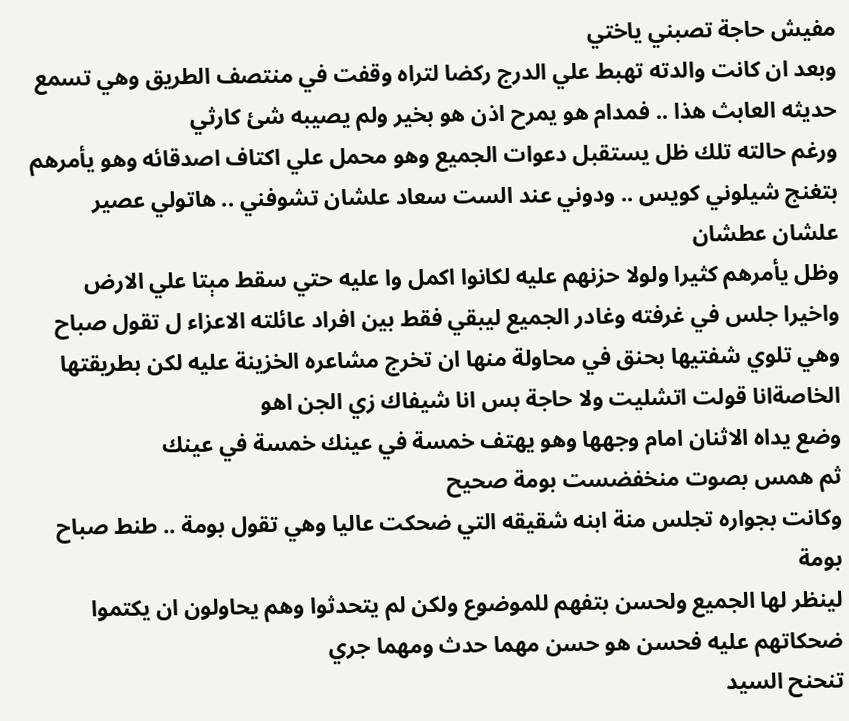مفيش حاجة تصبني ياختي
وبعد ان كانت والدته تهبط علي الدرج ركضا لتراه وقفت في منتصف الطريق وهي تسمع حديثه العابث هذا .. فمدام هو يمرح اذن هو بخير ولم يصيبه شئ كارثي
ورغم حالته تلك ظل يستقبل دعوات الجميع وهو محمل علي اكتاف اصدقائه وهو يأمرهم بتغنج شيلوني كويس .. ودوني عند الست سعاد علشان تشوفني .. هاتولي عصير علشان عطشان
وظل يأمرهم كثيرا ولولا حزنهم عليه لكانوا اكمل وا عليه حتي سقط مېتا علي الارض
واخيرا جلس في غرفته وغادر الجميع ليبقي فقط بين افراد عائلته الاعزاء ل تقول صباح وهي تلوي شفتيها بحنق في محاولة منها ان تخرج مشاعره الخزينة عليه لكن بطريقتها الخاصةانا قولت اتشليت ولا حاجة بس انا شيفاك زي الجن اهو
وضع يداه الاثنان امام وجهها وهو يهتف خمسة في عينك خمسة في عينك
ثم همس بصوت منخفضست بومة صحيح
وكانت بجواره تجلس منة ابنه شقيقه التي ضحكت عاليا وهي تقول بومة .. طنط صباح بومة
لينظر لها الجميع ولحسن بتفهم للموضوع ولكن لم يتحدثوا وهم يحاولون ان يكتموا ضحكاتهم عليه فحسن هو حسن مهما حدث ومهما جري
تنحنح السيد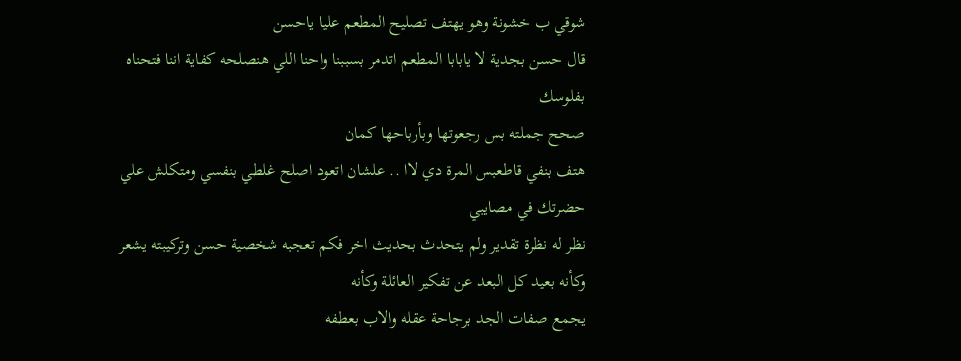شوقي ب خشونة وهو يهتف تصليح المطعم عليا ياحسن
قال حسن بجدية لا يابابا المطعم اتدمر بسببنا واحنا اللي هنصلحه كفاية اننا فتحناه بفلوسك
صحح جملته بس رجعوتها وبأرباحها كمان
هتف بنفي قاطعبس المرة دي لاا .. علشان اتعود اصلح غلطي بنفسي ومتكلش علي حضرتك في مصايبي
نظر له نظرة تقدير ولم يتحدث بحديث اخر فكم تعجبه شخصية حسن وتركيبته يشعر وكأنه بعيد كل البعد عن تفكير العائلة وكأنه
يجمع صفات الجد برجاحة عقله والاب بعطفه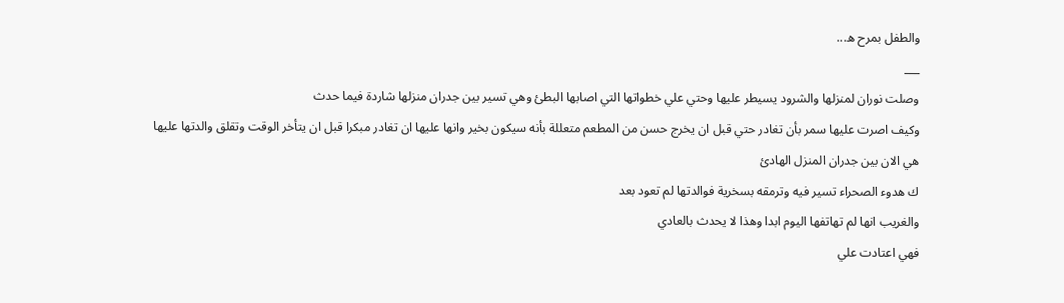والطفل بمرح ه...
___
وصلت نوران لمنزلها والشرود يسيطر عليها وحتي علي خطواتها التي اصابها البطئ وهي تسير بين جدران منزلها شاردة فيما حدث
وكيف اصرت عليها سمر بأن تغادر حتي قبل ان يخرج حسن من المطعم متعللة بأنه سيكون بخير وانها عليها ان تغادر مبكرا قبل ان يتأخر الوقت وتقلق والدتها عليها
هي الان بين جدران المنزل الهادئ
ك هدوء الصحراء تسير فيه وترمقه بسخرية فوالدتها لم تعود بعد
والغريب انها لم تهاتفها اليوم ابدا وهذا لا يحدث بالعادي
فهي اعتادت علي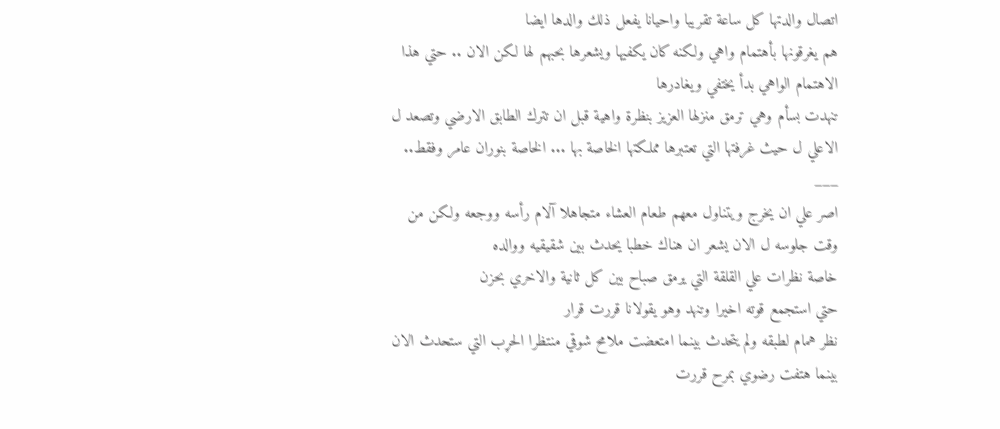اتصال والدتها كل ساعة تقريبا واحيانا يفعل ذلك والدها ايضا
هم يغرقونها بأهتمام واهي ولكنه كان يكفيها ويشعرها بحبهم لها لكن الان .. حتي هذا الاهتمام الواهي بدأ يختفي ويغادرها
تنهدت بسأم وهي ترمق منزلها العزيز بنظرة واهية قبل ان تترك الطابق الارضي وتصعد ل الاعلي ل حيث غرفتها التي تعتبرها مملكتها الخاصة بها ... الخاصة بنوران عامر وفقط..
___
اصر علي ان يخرج ويتناول معهم طعام العشاء متجاهلا آلام رأسه ووجعه ولكن من وقت جلوسه ل الان يشعر ان هناك خطبا يحدث بين شقيقيه ووالده
خاصة نظرات علي القلقة التي يرمق صباح بين كل ثانية والاخري بحزن
حتي استجمع قوته اخيرا وتنهد وهو يقولانا قررت قرار
نظر همام لطبقه ولم يتحدث بينما امتعضت ملامح شوقي منتظرا الحړب التي ستحدث الان
بينما هتفت رضوي بمرح قررت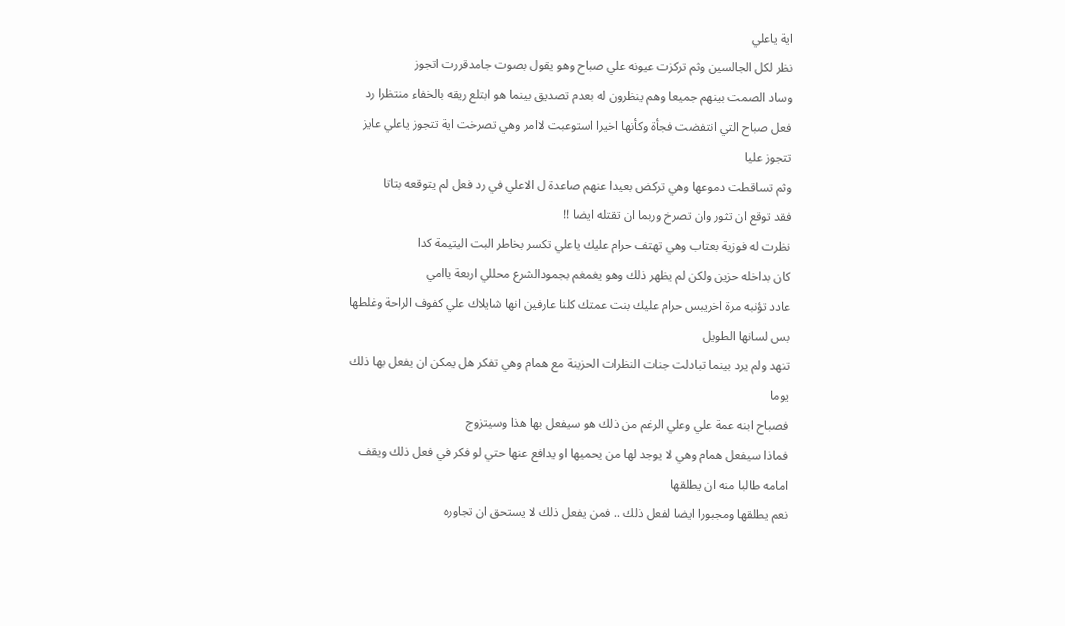اية ياعلي
نظر لكل الجالسين وثم تركزت عيونه علي صباح وهو يقول بصوت جامدقررت اتجوز
وساد الصمت بينهم جميعا وهم ينظرون له بعدم تصديق بينما هو ابتلع ريقه بالخفاء منتظرا رد فعل صباح التي انتفضت فجأة وكأنها اخيرا استوعبت لاامر وهي تصرخت اية تتجوز ياعلي عايز تتجوز عليا
وثم تساقطت دموعها وهي تركض بعيدا عنهم صاعدة ل الاعلي في رد فعل لم يتوقعه بتاتا
فقد توقع ان تثور وان تصرخ وربما ان تقتله ايضا !!
نظرت له فوزية بعتاب وهي تهتف حرام عليك ياعلي تكسر بخاطر البت اليتيمة كدا
كان بداخله حزين ولكن لم يظهر ذلك وهو يغمغم بجمودالشرع محللي اربعة ياامي
عادد تؤنبه مرة اخريبس حرام عليك بنت عمتك كلنا عارفين انها شايلاك علي كفوف الراحة وغلطها بس لسانها الطويل
تنهد ولم يرد بينما تبادلت جنات النظرات الحزينة مع همام وهي تفكر هل يمكن ان يفعل بها ذلك يوما
فصباح ابنه عمة علي وعلي الرغم من ذلك هو سيفعل بها هذا وسيتزوج
فماذا سيفعل همام وهي لا يوجد لها من يحميها او يدافع عنها حتي لو فكر في فعل ذلك ويقف امامه طالبا منه ان يطلقها
نعم يطلقها ومجبورا ايضا لفعل ذلك .. فمن يفعل ذلك لا يستحق ان تجاوره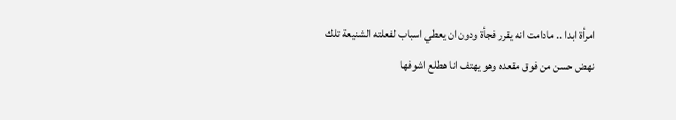امرأة ابدا .. مادامت انه يقرر فجأة ودون ان يعطي اسباب لفعلته الشنيعة تلك
نهض حسن من فوق مقعده وهو يهتف انا هطلع اشوفها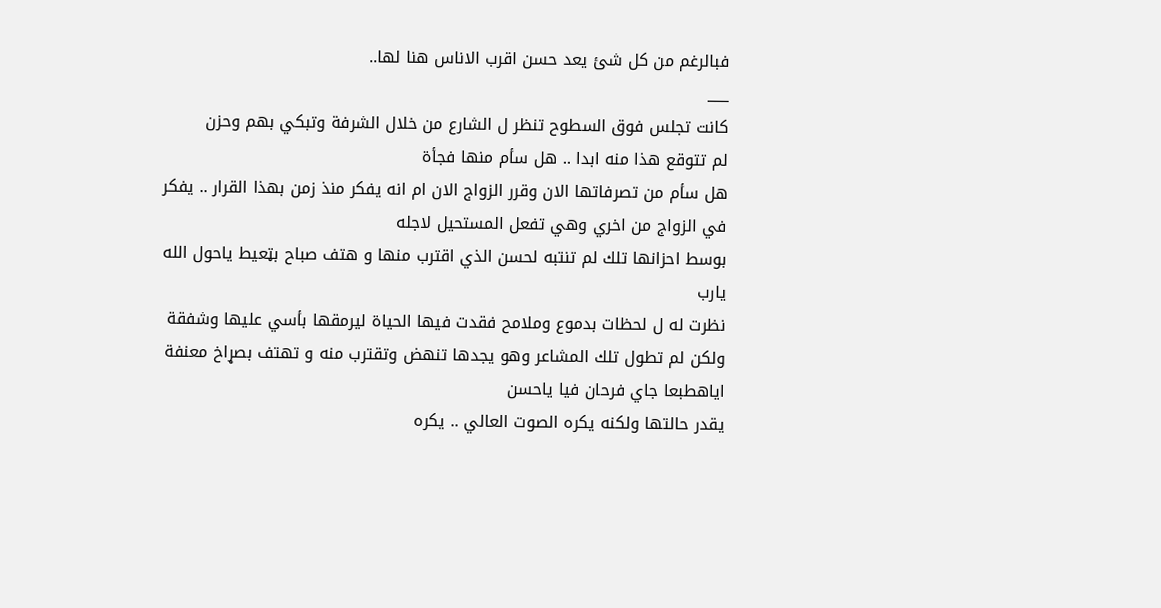فبالرغم من كل شئ يعد حسن اقرب الاناس هنا لها..
___
كانت تجلس فوق السطوح تنظر ل الشارع من خلال الشرفة وتبكي بهم وحزن
لم تتوقع هذا منه ابدا .. هل سأم منها فجأة
هل سأم من تصرفاتها الان وقرر الزواج الان ام انه يفكر منذ زمن بهذا القرار .. يفكر في الزواج من اخري وهي تفعل المستحيل لاجله
بوسط احزانها تلك لم تنتبه لحسن الذي اقترب منها و هتف صباح بټعيط ياحول الله يارب
نظرت له ل لحظات بدموع وملامح فقدت فيها الحياة ليرمقها بأسي عليها وشفقة ولكن لم تطول تلك المشاعر وهو يجدها تنهض وتقترب منه و تهتف بصړاخ معنفة اياهطبعا جاي فرحان فيا ياحسن
يقدر حالتها ولكنه يكره الصوت العالي .. يكره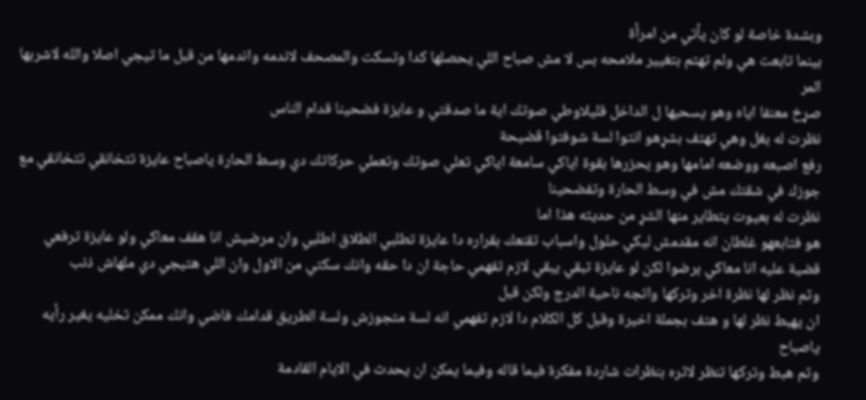وبشدة خاصة لو كان يأتي من امرأة
بينما تابعت هي ولم تهتم بتغيير ملامحه بس لا مش صباح اللي يحصلها كدا وتسكت والمصحف لاندمه واندمها من قبل ما تيجي اصلا والله لاشربها المر
صړخ معنفا اياه وهو يسحبها ل الداخل قليلاوطي صوتك اية ما صدقتي و عايزة فضحينا قدام الناس
نظرت له بغل وهي تهتف بشړهو انتوا لسة شوفتوا ڤضيحة
رفع اصبعه ووضعه امامها وهو يحزرها بقوة اياكي سامعة اياكي تعلي صوتك وتعملي حركاتك دي وسط الحارة ياصباح عايزة تتخانقي تتخانقي مع جوزك في شقتك مش في وسط الحارة وتفضحينا
نظرت له بعيوت يتطاير منها الشړ من حديثه هذا اما
هو فتابعهو غلطان انه مقدمش ليكي حلول واسباب تقنعك بقراره دا عايزة تطلبي الطلاق اطلبي وان مرضيش انا هقف معاكي ولو عايزة ترفعي قضية عليه انا معاكي برضوا لكن لو عايزة تبقي يبقي لازم تفهمي حاجة ان دا حقه وانك سكتي من الاول وان اللي هتيجي دي ملهاش ذنب
وثم نظر لها نظرة اخر وتركها واتجه ناحية الدرج ولكن قبل
ان يهبط نظر لها و هتف بجملة اخيرة وقبل كل الكلام دا لازم تفهمي انه لسة متجوزش ولسة الطريق قدامك فاضي وانك ممكن تخليه يغير رأيه ياصباح
وثم هبط وتركها تنظر لاثره بنظرات شاردة مفكرة فيما قاله وفيما يمكن ان يحدث في الايام القادمة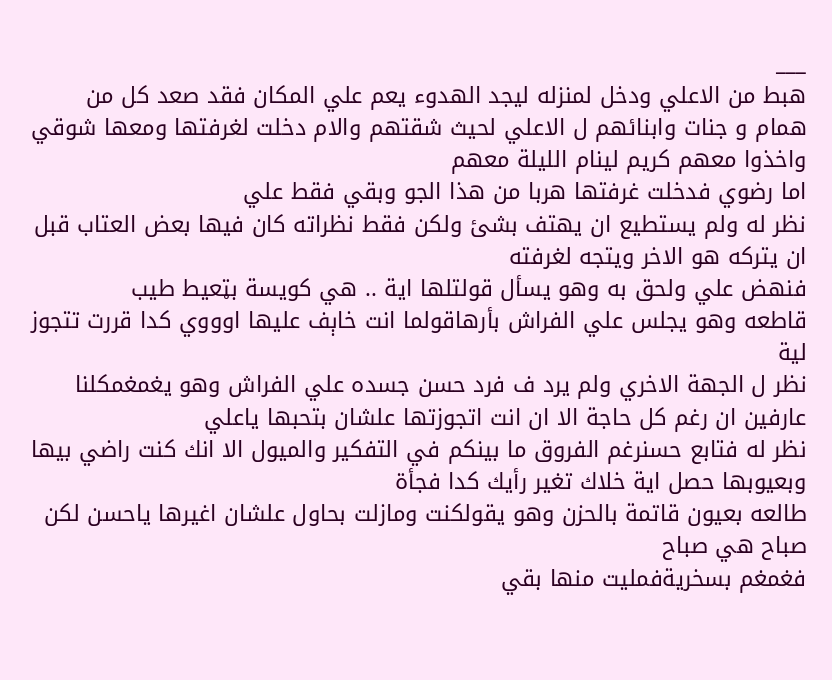___
هبط من الاعلي ودخل لمنزله ليجد الهدوء يعم علي المكان فقد صعد كل من همام و جنات وابنائهم ل الاعلي لحيث شقتهم والام دخلت لغرفتها ومعها شوقي واخذوا معهم كريم لينام الليلة معهم
اما رضوي فدخلت غرفتها هربا من هذا الجو وبقي فقط علي
نظر له ولم يستطيع ان يهتف بشئ ولكن فقط نظراته كان فيها بعض العتاب قبل ان يتركه هو الاخر ويتجه لغرفته
فنهض علي ولحق به وهو يسأل قولتلها اية .. هي كويسة بټعيط طيب
قاطعه وهو يجلس علي الفراش بأرهاقولما انت خاېف عليها اوووي كدا قررت تتجوز لية
نظر ل الجهة الاخري ولم يرد ف فرد حسن جسده علي الفراش وهو يغمغمكلنا عارفين ان رغم كل حاجة الا ان انت اتجوزتها علشان بتحبها ياعلي
نظر له فتابع حسنرغم الفروق ما بينكم في التفكير والميول الا انك كنت راضي بيها وبعيوبها حصل اية خلاك تغير رأيك كدا فجأة
طالعه بعيون قاتمة بالحزن وهو يقولكنت ومازلت بحاول علشان اغيرها ياحسن لكن صباح هي صباح
فغمغم بسخريةفمليت منها بقي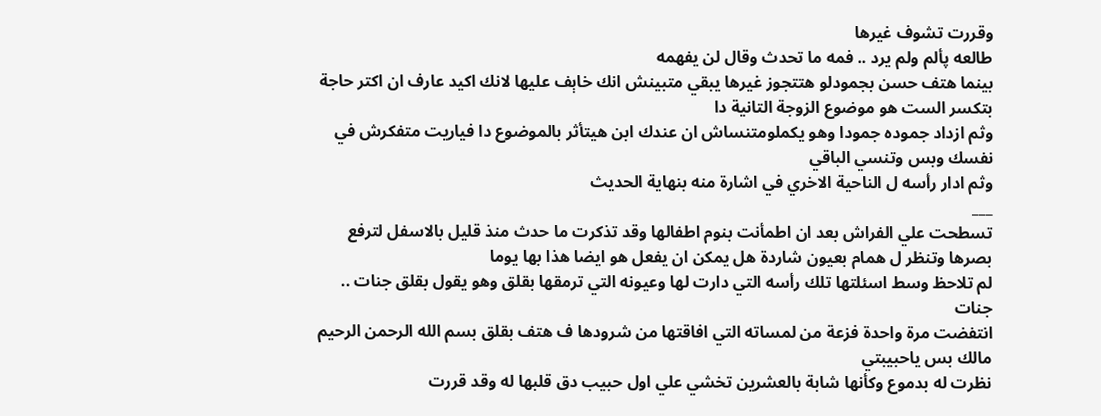وقررت تشوف غيرها
طالعه پألم ولم يرد .. فمه ما تحدث وقال لن يفهمه
بينما هتف حسن بجمودلو هتتجوز غيرها يبقي متبينش انك خاېف عليها لانك اكيد عارف ان اكتر حاجة بتكسر الست هو موضوع الزوجة التانية دا
وثم ازداد جموده جمودا وهو يكملومتنساش ان عندك ابن هيتأثر بالموضوع دا فياريت متفكرش في نفسك وبس وتنسي الباقي
وثم ادار رأسه ل الناحية الاخري في اشارة منه بنهاية الحديث
___
تسطحت علي الفراش بعد ان اطمأنت بنوم اطفالها وقد تذكرت ما حدث منذ قليل بالاسفل لترفع بصرها وتنظر ل همام بعيون شاردة هل يمكن ان يفعل هو ايضا هذا بها يوما
لم تلاحظ وسط اسئلتها تلك رأسه التي دارت لها وعيونه التي ترمقها بقلق وهو يقول بقلق جنات .. جنات
انتفضت مرة واحدة فزعة من لمساته التي افاقتها من شرودها ف هتف بقلق بسم الله الرحمن الرحيم مالك بس ياحبيبتي
نظرت له بدموع وكأنها شابة بالعشرين تخشي علي اول حبيب دق قلبها له وقد قررت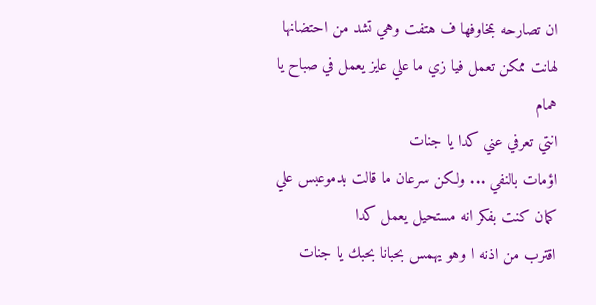ان تصارحه بمخاوفها ف هتفت وهي تشد من احتضانها لهانت ممكن تعمل فيا زي ما علي عايز يعمل في صباح يا همام
انتي تعرفي عني كدا يا جنات
اؤمات بالنفي ... ولكن سرعان ما قالت بدموعبس علي كمان كنت بفكر انه مستحيل يعمل كدا
اقترب من اذنه ا وهو يهمس بحبانا بحبك يا جنات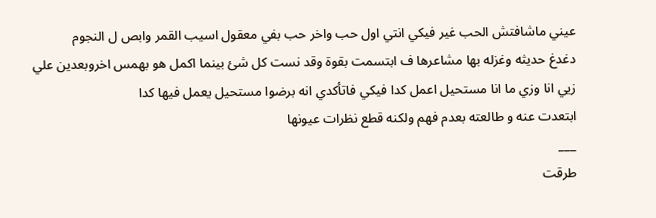عيني ماشافتش الحب غير فيكي انتي اول حب واخر حب بفي معقول اسيب القمر وابص ل النجوم
دغدغ حديثه وغزله بها مشاعرها ف ابتسمت بقوة وقد نست كل شئ بينما اكمل هو بهمس اخروبعدين علي زيي انا وزي ما انا مستحيل اعمل كدا فيكي فاتأكدي انه برضوا مستحيل يعمل فيها كدا
ابتعدت عنه و طالعته بعدم فهم ولكنه قطع نظرات عيونها
___
طرقت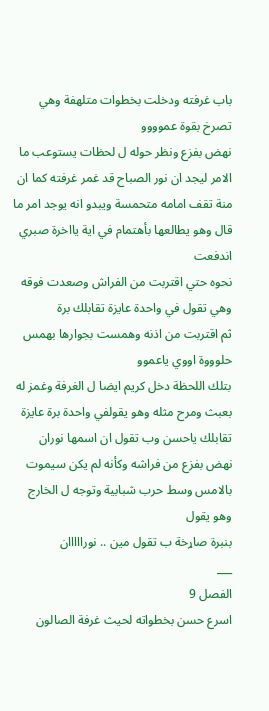باب غرفته ودخلت بخطوات متلهفة وهي تصرخ بقوة عموووو
نهض بفزع ونظر حوله ل لحظات يستوعب ما الامر ليجد ان نور الصباح قد غمر غرفته كما ان منة تقف امامه متحمسة ويبدو انه يوجد امر ما
قال وهو يطالعها بأهتمام في اية يااخرة صبري
اندفعت
نحوه حتي اقتربت من الفراش وصعدت فوقه وهي تقول في واحدة عايزة تقابلك برة
ثم اقتربت من اذنه وهمست بجوارها بهمس حلوووة اووي ياعموو
بتلك اللحظة دخل كريم ايضا ل الغرفة وغمز له بعبث ومرح مثله وهو يقولفي واحدة برة عايزة تقابلك ياحسن وب تقول ان اسمها نوران
نهض بفزع من فراشه وكأنه لم يكن سيموت بالامس وسط حرب شبابية وتوجه ل الخارج وهو يقول
بنبرة صاړخة ب تقول مين .. نورااااان
___
الفصل 9
اسرع حسن بخطواته لحيث غرفة الصالون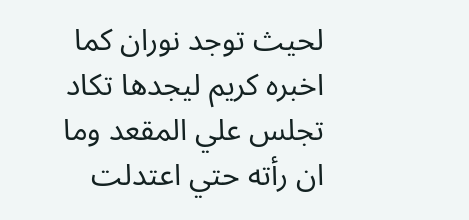لحيث توجد نوران كما اخبره كريم ليجدها تكاد تجلس علي المقعد وما ان رأته حتي اعتدلت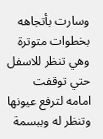وسارت بأتجاهه بخطوات متوترة وهي تنظر للاسفل حتي توقفت امامه لترفع عيونها وتنظر له وببسمة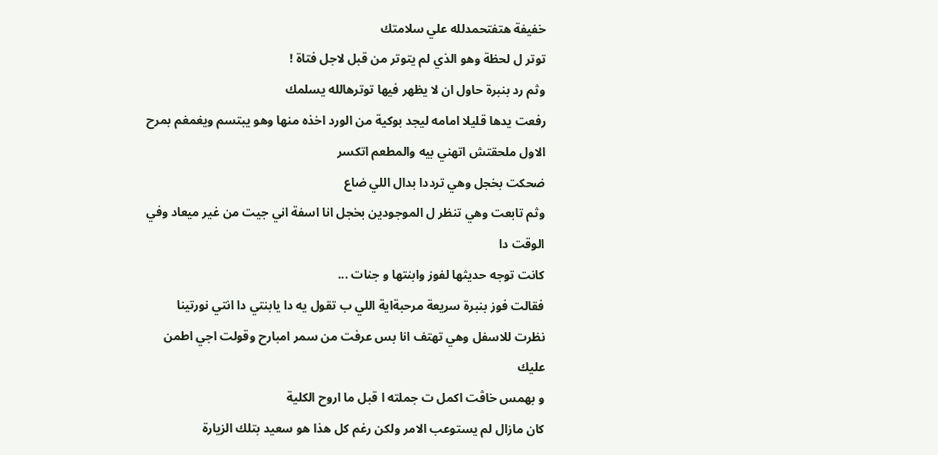خفيفة هتفتحمدلله علي سلامتك
توتر ل لحظة وهو الذي لم يتوتر من قبل لاجل فتاة !
وثم رد بنبرة حاول ان لا يظهر فيها توترهالله يسلمك
رفعت يدها قليلا امامه ليجد بوكية من الورد اخذه منها وهو يبتسم ويغمغم بمرح الاول ملحقتش اتهني بيه والمطعم اتكسر
ضحكت بخجل وهي ترددا بدال اللي ضاع
وثم تابعت وهي تنظر ل الموجودين بخجل انا اسفة اني جيت من غير ميعاد وفي الوقت دا
كانت توجه حديثها لفوز وابنتها و جنات ...
فقالت فوز بنبرة سريعة مرحبةاية اللي ب تقول يه دا يابنتي دا انتي نورتينا
نظرت للاسفل وهي تهتف انا بس عرفت من سمر امبارح وقولت اجي اطمن عليك
و بهمس خاڤت اكمل ت جملته ا قبل ما اروح الكلية
كان مازال لم يستوعب الامر ولكن رغم كل هذا هو سعيد بتلك الزيارة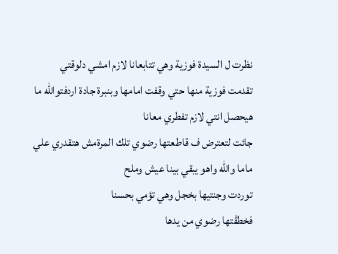نظرت ل السيدة فوزية وهي تتابعانا لازم امشي دلوقتي
تقدمت فوزية منها حتي وقفت امامها وبنبرة جادة اردفتوالله ما هيحصل انتي لازم تفطري معانا
جائت لتعترض ف قاطعتها رضوي تلك المرةمش هتقدري علي ماما والله واهو يبقي بينا عيش وملح
توردت وجنتيها بخجل وهي تؤمي بحسنا
فخطڤتها رضوي من يدها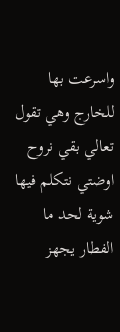واسرعت بها للخارج وهي تقول تعالي بقي نروح اوضتي نتكلم فيها شوية لحد ما الفطار يجهز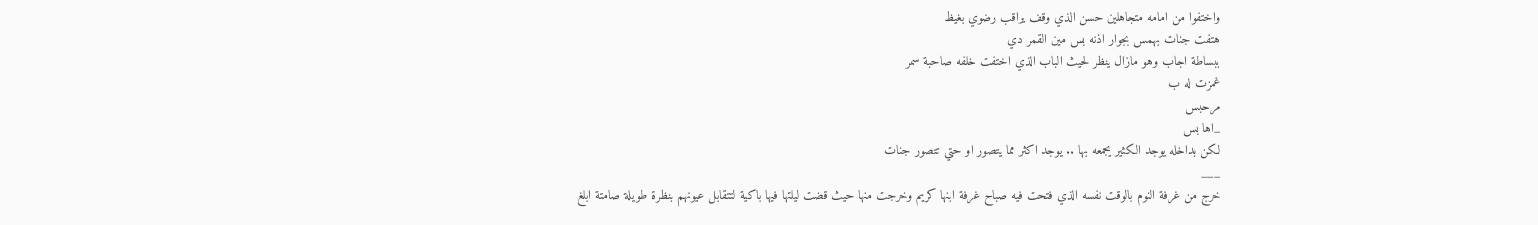واختفوا من امامه متجاهلين حسن الذي وقف يراقب رضوي بغيظ
هتفت جنات بهمس بجوار اذنه بس مين القمر دي
ببساطة اجاب وهو مازال ينظر لحيث الباب الذي اختفت خلفه صاحبة سمر
غمزت له ب
مرحبس
_اها بس
لكن بداخله يوجد الكثير يجمعه بها .. يوجد اكثر مما يتصور او حتي تتصور جنات
___
خرج من غرفة النوم بالوقت نفسه الذي فتحت فيه صباح غرفة ابنها كريم وخرجت منها حيث قضت ليلتها فيها باكية لتتقابل عيونهم بنظرة طويلة صامتة ابلغ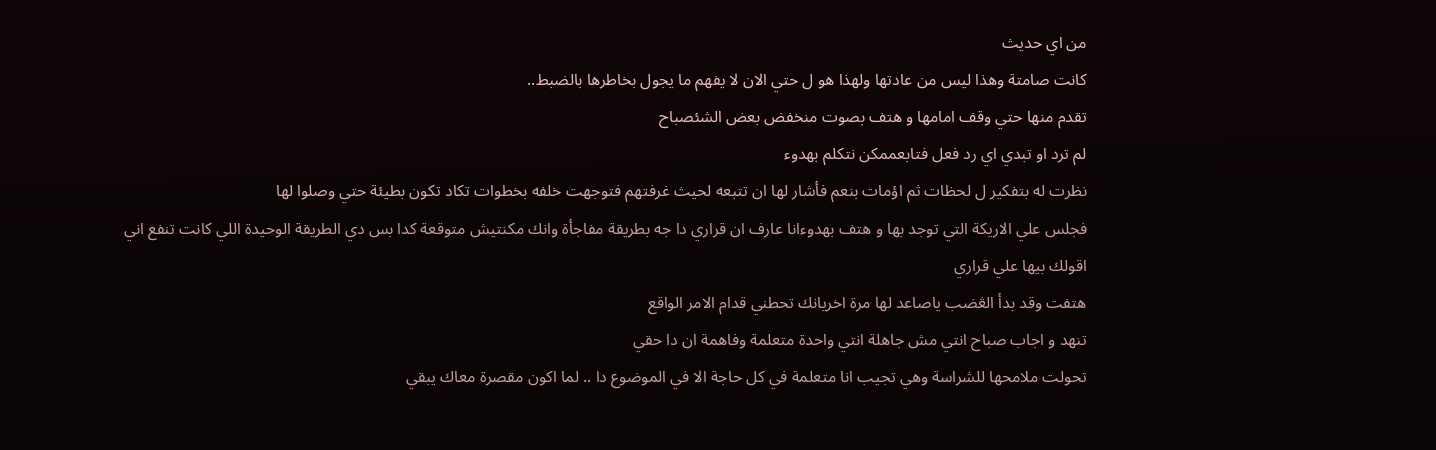من اي حديث
كانت صامتة وهذا ليس من عادتها ولهذا هو ل حتي الان لا يفهم ما يجول بخاطرها بالضبط..
تقدم منها حتي وقف امامها و هتف بصوت منخفض بعض الشئصباح
لم ترد او تبدي اي رد فعل فتابعممكن نتكلم بهدوء
نظرت له بتفكير ل لحظات ثم اؤمات بنعم فأشار لها ان تتبعه لحيث غرفتهم فتوجهت خلفه بخطوات تكاد تكون بطيئة حتي وصلوا لها
فجلس علي الاريكة التي توجد بها و هتف بهدوءانا عارف ان قراري دا جه بطريقة مفاجأة وانك مكنتيش متوقعة كدا بس دي الطريقة الوحيدة اللي كانت تنفع اني اقولك بيها علي قراري
هتفت وقد بدأ الڠضب ياصاعد لها مرة اخريانك تحطني قدام الامر الواقع
تنهد و اجاب صباح انتي مش جاهلة انتي واحدة متعلمة وفاهمة ان دا حقي
تحولت ملامحها للشراسة وهي تجيب انا متعلمة في كل حاجة الا في الموضوع دا .. لما اكون مقصرة معاك يبقي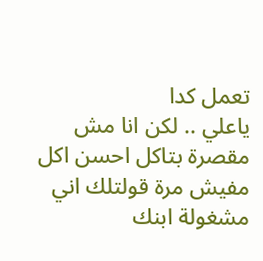تعمل كدا
ياعلي .. لكن انا مش مقصرة بتاكل احسن اكل مفيش مرة قولتلك اني مشغولة ابنك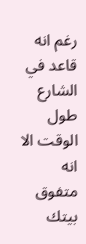رغم انه قاعد في الشارع طول الوقت الا انه متفوق بيتك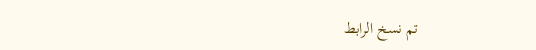تم نسخ الرابط